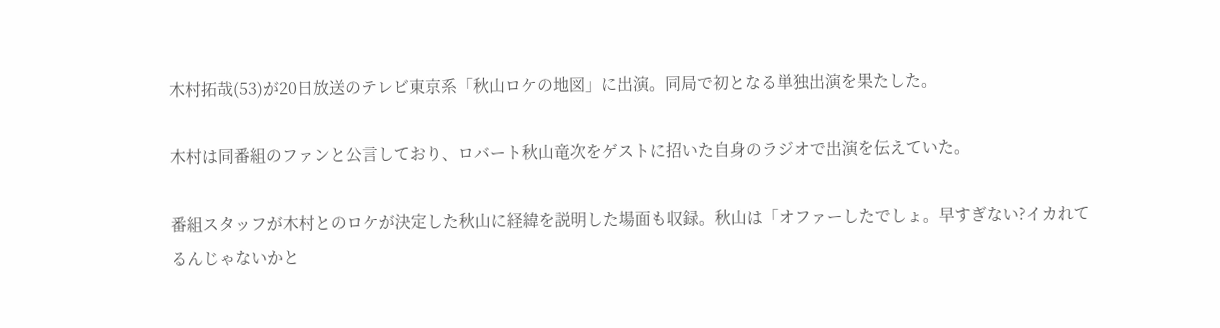木村拓哉(53)が20日放送のテレビ東京系「秋山ロケの地図」に出演。同局で初となる単独出演を果たした。

木村は同番組のファンと公言しており、ロバート秋山竜次をゲストに招いた自身のラジオで出演を伝えていた。

番組スタッフが木村とのロケが決定した秋山に経緯を説明した場面も収録。秋山は「オファーしたでしょ。早すぎない?イカれてるんじゃないかと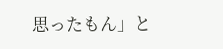思ったもん」と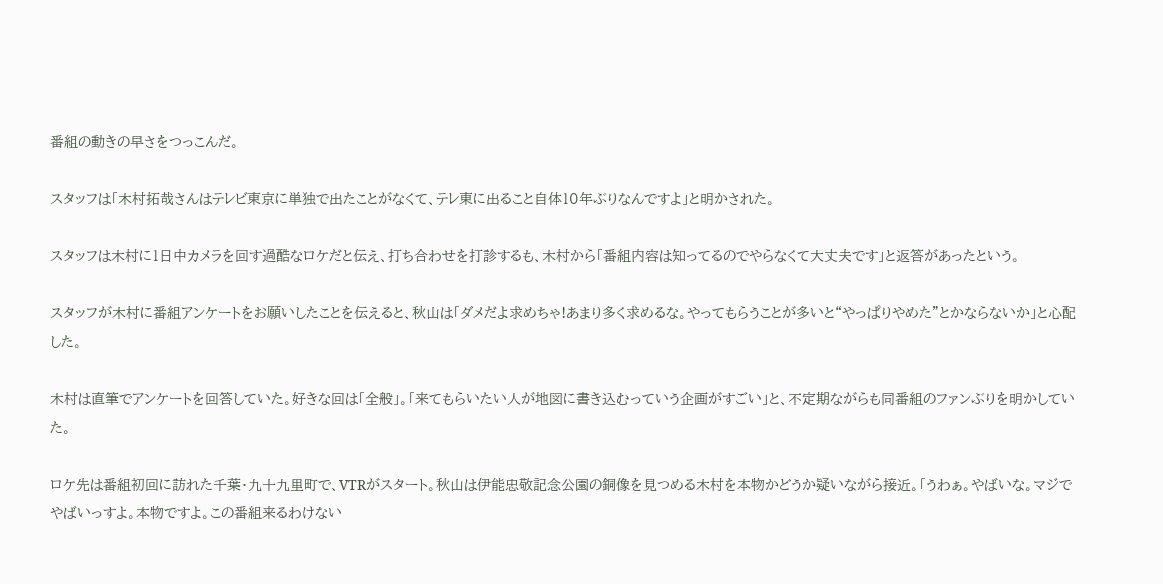番組の動きの早さをつっこんだ。

スタッフは「木村拓哉さんはテレビ東京に単独で出たことがなくて、テレ東に出ること自体10年ぶりなんですよ」と明かされた。

スタッフは木村に1日中カメラを回す過酷なロケだと伝え、打ち合わせを打診するも、木村から「番組内容は知ってるのでやらなくて大丈夫です」と返答があったという。

スタッフが木村に番組アンケートをお願いしたことを伝えると、秋山は「ダメだよ求めちゃ!あまり多く求めるな。やってもらうことが多いと“やっぱりやめた”とかならないか」と心配した。

木村は直筆でアンケートを回答していた。好きな回は「全般」。「来てもらいたい人が地図に書き込むっていう企画がすごい」と、不定期ながらも同番組のファンぶりを明かしていた。

ロケ先は番組初回に訪れた千葉・九十九里町で、VTRがスタート。秋山は伊能忠敬記念公園の銅像を見つめる木村を本物かどうか疑いながら接近。「うわぁ。やばいな。マジでやばいっすよ。本物ですよ。この番組来るわけない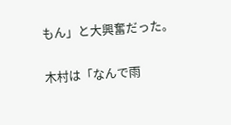もん」と大興奮だった。

木村は「なんで雨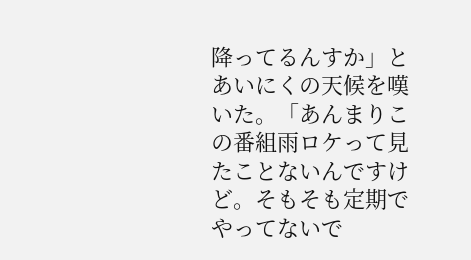降ってるんすか」とあいにくの天候を嘆いた。「あんまりこの番組雨ロケって見たことないんですけど。そもそも定期でやってないで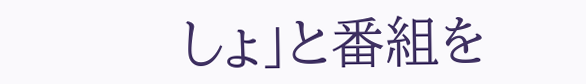しょ」と番組を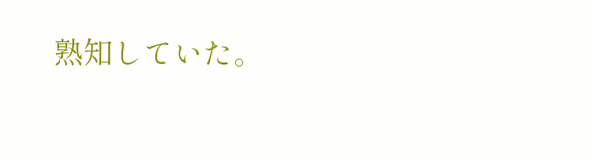熟知していた。